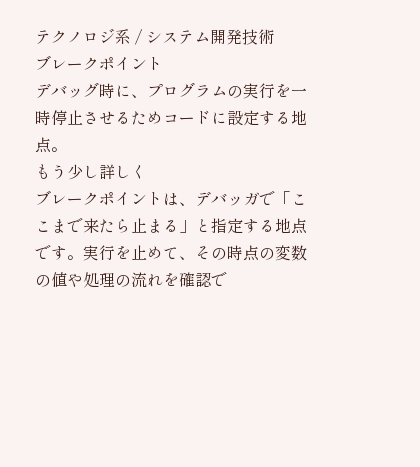テクノロジ系 / システム開発技術
ブレークポイント
デバッグ時に、プログラムの実行を一時停止させるためコードに設定する地点。
もう少し詳しく
ブレークポイントは、デバッガで「ここまで来たら止まる」と指定する地点です。実行を止めて、その時点の変数の値や処理の流れを確認で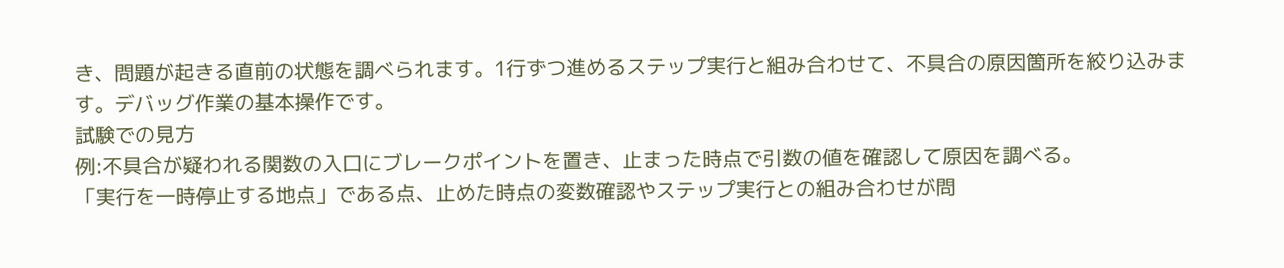き、問題が起きる直前の状態を調べられます。1行ずつ進めるステップ実行と組み合わせて、不具合の原因箇所を絞り込みます。デバッグ作業の基本操作です。
試験での見方
例:不具合が疑われる関数の入口にブレークポイントを置き、止まった時点で引数の値を確認して原因を調べる。
「実行を一時停止する地点」である点、止めた時点の変数確認やステップ実行との組み合わせが問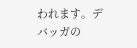われます。デバッガの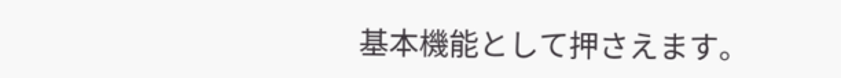基本機能として押さえます。